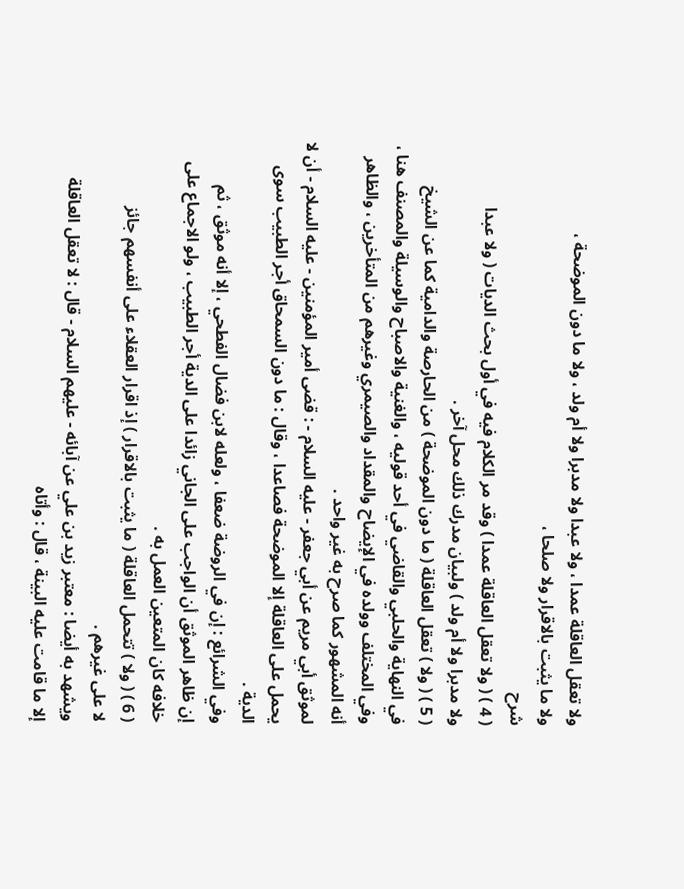ولا تعقل العاقلة عمدا ، ولا عبدا ولا مدبرا ولا أم ولد ، ولا ما دون الموضحة ،
ولا ما يثبت بالاقرار ولا صلحا ،
شرح
( 4 ) ( ولا تعقل العاقلة عمدا ) وقد مر الكلام فيه في أول بحث الديات ( ولا عبدا
ولا مدبرا ولا أم ولد ) ولبيان مدرك ذلك محل آخر .
( 5 ) ( ولا ) تعقل العاقلة ( ما دون الموضحة ) من الحارصة والدامية كما عن الشيخ
في النهاية والحلبي والقاضي في أحد قوليه ، والغنية والاصباح والوسيلة والمصنف هنا ،
وفي المختلف وولده في الإيضاح والمقداد والصيمري وغيرهم من المتأخرين ، والظاهر
أنه المشهور كما صرح به غير واحد .
لموثق أبي مريم عن أبي جعفر - عليه السلام - : قضى أمير المؤمنين - عليه السلام - أن لا
يحمل على العاقلة إلا الموضحة فصاعدا ، وقال : ما دون السمحاق أجر الطبيب سوى
الدية .
وفي الشرائع : إن في الروضة ضعفا ، ولعله لابن فضال الفطحي ، إلا أنه موثق ، ثم
إن ظاهر الموثق أن الواجب على الجاني زائدا على الدية أجر الطبيب ، ولو الاجماع على
خلافه كان المتعين العمل به .
( 6 ) ( ولا ) تتحمل العاقلة ( ما يثبت بالاقرار ) إذ اقرار العقلاء على أنفسهم جائز
لا على غيرهم .
ويشهد به أيضا : معتبر زيد بن علي عن آبائه - عليهم السلام - قال : لا تعقل العاقلة
إلا ما قامت عليه البينة ، قال : وأتاه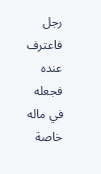رجل فاعترف عنده فجعله في ماله خاصة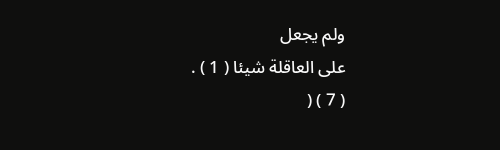ولم يجعل
على العاقلة شيئا ( 1 ) .
( 7 ) (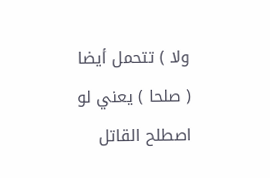ولا ) تتحمل أيضا ( صلحا ) يعني لو اصطلح القاتل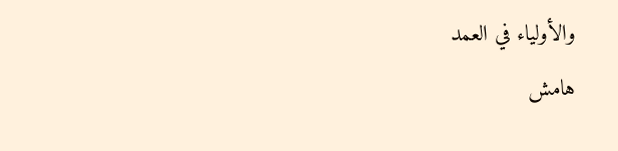والأولياء في العمد
هامش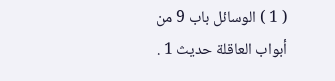( 1 ) الوسائل باب 9 من أبواب العاقلة حديث 1 .